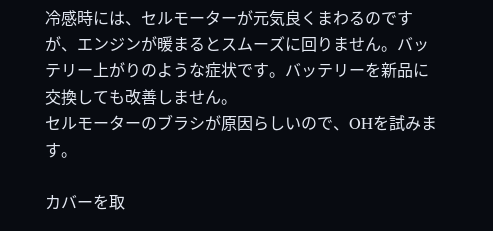冷感時には、セルモーターが元気良くまわるのですが、エンジンが暖まるとスムーズに回りません。バッテリー上がりのような症状です。バッテリーを新品に交換しても改善しません。
セルモーターのブラシが原因らしいので、OHを試みます。

カバーを取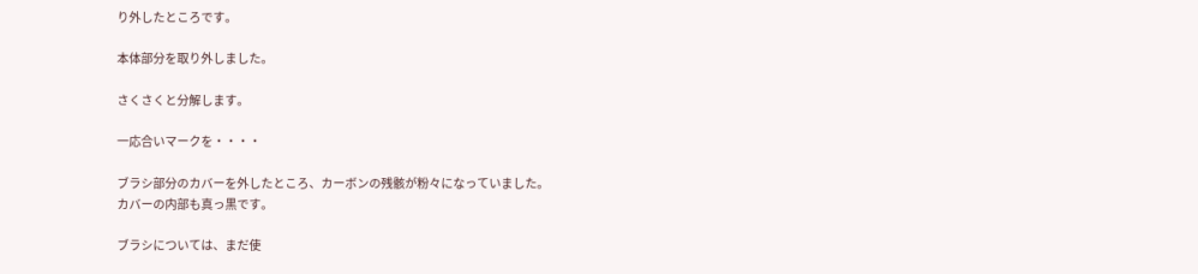り外したところです。

本体部分を取り外しました。

さくさくと分解します。

一応合いマークを・・・・

ブラシ部分のカバーを外したところ、カーボンの残骸が粉々になっていました。
カバーの内部も真っ黒です。

ブラシについては、まだ使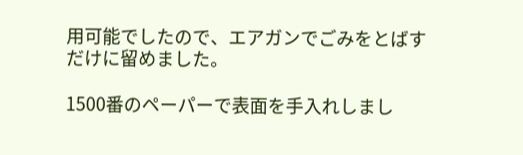用可能でしたので、エアガンでごみをとばすだけに留めました。

1500番のペーパーで表面を手入れしまし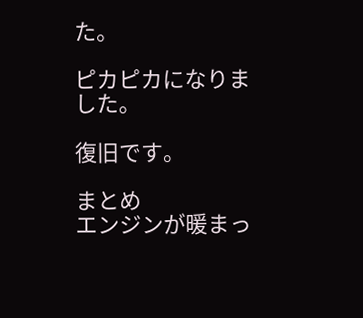た。

ピカピカになりました。

復旧です。

まとめ
エンジンが暖まっ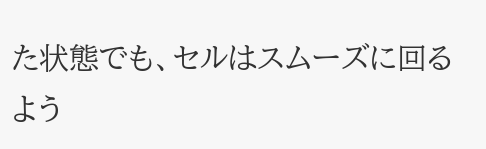た状態でも、セルはスムーズに回るよう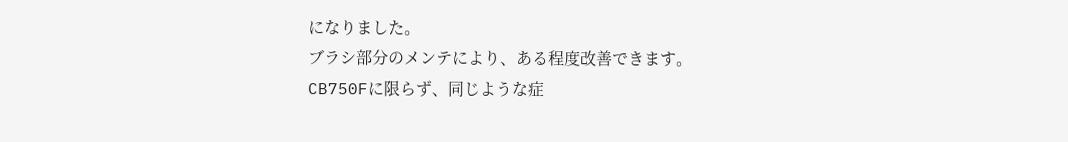になりました。
ブラシ部分のメンテにより、ある程度改善できます。
CB750Fに限らず、同じような症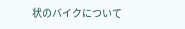状のバイクについて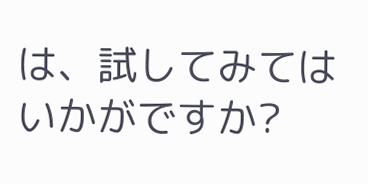は、試してみてはいかがですか?